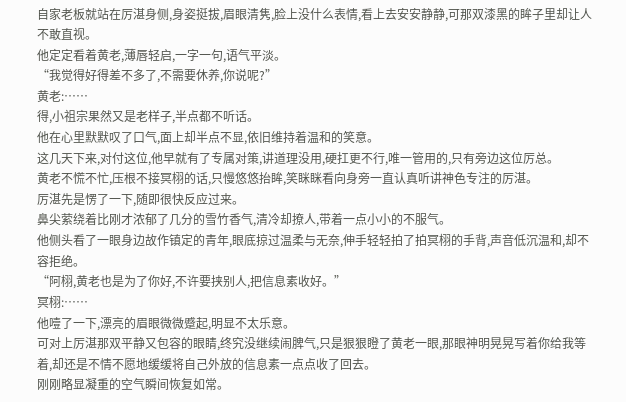自家老板就站在厉湛身侧,身姿挺拔,眉眼清隽,脸上没什么表情,看上去安安静静,可那双漆黑的眸子里却让人不敢直视。
他定定看着黄老,薄唇轻启,一字一句,语气平淡。
“我觉得好得差不多了,不需要休养,你说呢?”
黄老:……
得,小祖宗果然又是老样子,半点都不听话。
他在心里默默叹了口气,面上却半点不显,依旧维持着温和的笑意。
这几天下来,对付这位,他早就有了专属对策,讲道理没用,硬扛更不行,唯一管用的,只有旁边这位厉总。
黄老不慌不忙,压根不接冥栩的话,只慢悠悠抬眸,笑眯眯看向身旁一直认真听讲神色专注的厉湛。
厉湛先是愣了一下,随即很快反应过来。
鼻尖萦绕着比刚才浓郁了几分的雪竹香气,清冷却撩人,带着一点小小的不服气。
他侧头看了一眼身边故作镇定的青年,眼底掠过温柔与无奈,伸手轻轻拍了拍冥栩的手背,声音低沉温和,却不容拒绝。
“阿栩,黄老也是为了你好,不许要挟别人,把信息素收好。”
冥栩:……
他噎了一下,漂亮的眉眼微微蹙起,明显不太乐意。
可对上厉湛那双平静又包容的眼睛,终究没继续闹脾气,只是狠狠瞪了黄老一眼,那眼神明晃晃写着你给我等着,却还是不情不愿地缓缓将自己外放的信息素一点点收了回去。
刚刚略显凝重的空气瞬间恢复如常。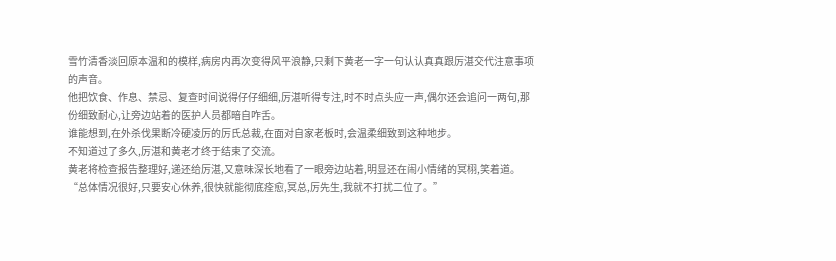雪竹清香淡回原本温和的模样,病房内再次变得风平浪静,只剩下黄老一字一句认认真真跟厉湛交代注意事项的声音。
他把饮食、作息、禁忌、复查时间说得仔仔细细,厉湛听得专注,时不时点头应一声,偶尔还会追问一两句,那份细致耐心,让旁边站着的医护人员都暗自咋舌。
谁能想到,在外杀伐果断冷硬凌厉的厉氏总裁,在面对自家老板时,会温柔细致到这种地步。
不知道过了多久,厉湛和黄老才终于结束了交流。
黄老将检查报告整理好,递还给厉湛,又意味深长地看了一眼旁边站着,明显还在闹小情绪的冥栩,笑着道。
“总体情况很好,只要安心休养,很快就能彻底痊愈,冥总,厉先生,我就不打扰二位了。”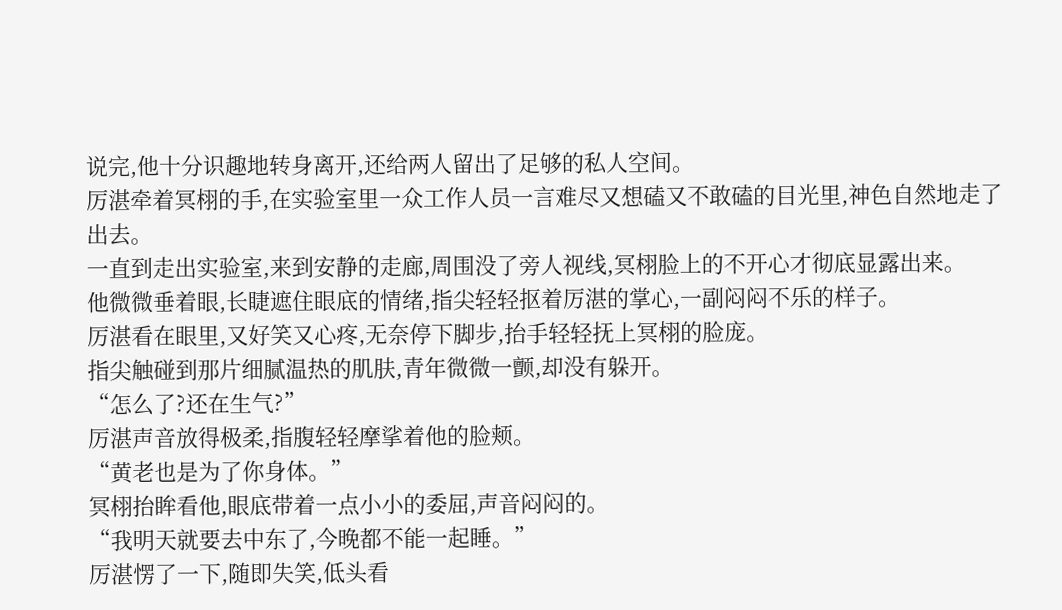说完,他十分识趣地转身离开,还给两人留出了足够的私人空间。
厉湛牵着冥栩的手,在实验室里一众工作人员一言难尽又想磕又不敢磕的目光里,神色自然地走了出去。
一直到走出实验室,来到安静的走廊,周围没了旁人视线,冥栩脸上的不开心才彻底显露出来。
他微微垂着眼,长睫遮住眼底的情绪,指尖轻轻抠着厉湛的掌心,一副闷闷不乐的样子。
厉湛看在眼里,又好笑又心疼,无奈停下脚步,抬手轻轻抚上冥栩的脸庞。
指尖触碰到那片细腻温热的肌肤,青年微微一颤,却没有躲开。
“怎么了?还在生气?”
厉湛声音放得极柔,指腹轻轻摩挲着他的脸颊。
“黄老也是为了你身体。”
冥栩抬眸看他,眼底带着一点小小的委屈,声音闷闷的。
“我明天就要去中东了,今晚都不能一起睡。”
厉湛愣了一下,随即失笑,低头看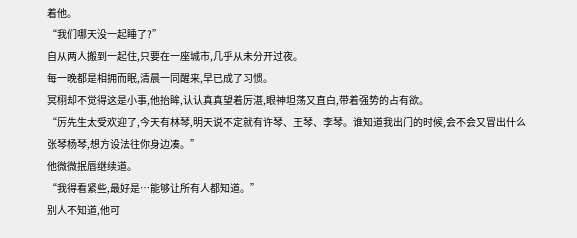着他。
“我们哪天没一起睡了?”
自从两人搬到一起住,只要在一座城市,几乎从未分开过夜。
每一晚都是相拥而眠,清晨一同醒来,早已成了习惯。
冥栩却不觉得这是小事,他抬眸,认认真真望着厉湛,眼神坦荡又直白,带着强势的占有欲。
“厉先生太受欢迎了,今天有林琴,明天说不定就有许琴、王琴、李琴。谁知道我出门的时候,会不会又冒出什么张琴杨琴,想方设法往你身边凑。”
他微微抿唇继续道。
“我得看紧些,最好是…能够让所有人都知道。”
别人不知道,他可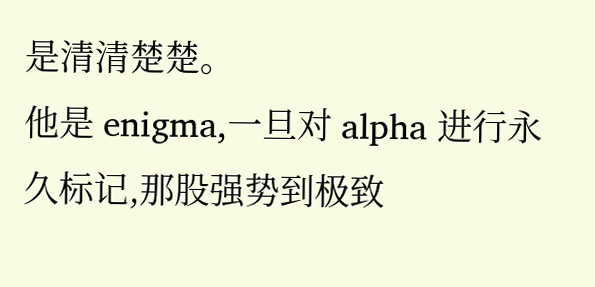是清清楚楚。
他是 enigma,一旦对 alpha 进行永久标记,那股强势到极致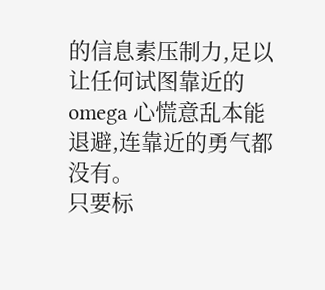的信息素压制力,足以让任何试图靠近的 omega 心慌意乱本能退避,连靠近的勇气都没有。
只要标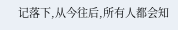记落下,从今往后,所有人都会知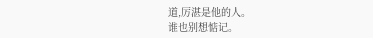道,厉湛是他的人。
谁也别想惦记。